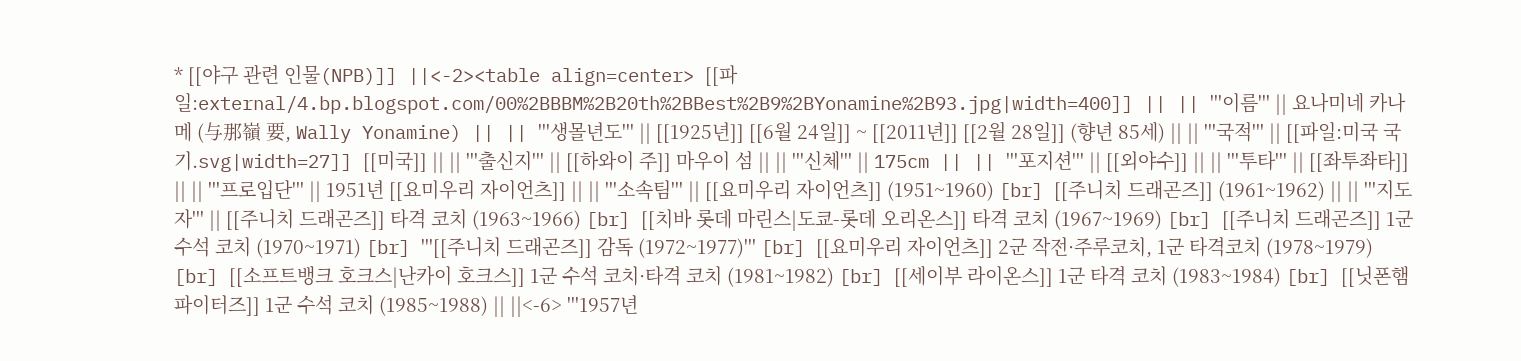* [[야구 관련 인물(NPB)]] ||<-2><table align=center> [[파일:external/4.bp.blogspot.com/00%2BBBM%2B20th%2BBest%2B9%2BYonamine%2B93.jpg|width=400]] || || '''이름''' || 요나미네 카나메 (与那嶺 要, Wally Yonamine) || || '''생몰년도''' || [[1925년]] [[6월 24일]] ~ [[2011년]] [[2월 28일]] (향년 85세) || || '''국적''' || [[파일:미국 국기.svg|width=27]] [[미국]] || || '''출신지''' || [[하와이 주]] 마우이 섬 || || '''신체''' || 175cm || || '''포지션''' || [[외야수]] || || '''투타''' || [[좌투좌타]] || || '''프로입단''' || 1951년 [[요미우리 자이언츠]] || || '''소속팀''' || [[요미우리 자이언츠]] (1951~1960) [br] [[주니치 드래곤즈]] (1961~1962) || || '''지도자''' || [[주니치 드래곤즈]] 타격 코치 (1963~1966) [br] [[치바 롯데 마린스|도쿄-롯데 오리온스]] 타격 코치 (1967~1969) [br] [[주니치 드래곤즈]] 1군 수석 코치 (1970~1971) [br] '''[[주니치 드래곤즈]] 감독 (1972~1977)''' [br] [[요미우리 자이언츠]] 2군 작전·주루코치, 1군 타격코치 (1978~1979) [br] [[소프트뱅크 호크스|난카이 호크스]] 1군 수석 코치·타격 코치 (1981~1982) [br] [[세이부 라이온스]] 1군 타격 코치 (1983~1984) [br] [[닛폰햄 파이터즈]] 1군 수석 코치 (1985~1988) || ||<-6> '''1957년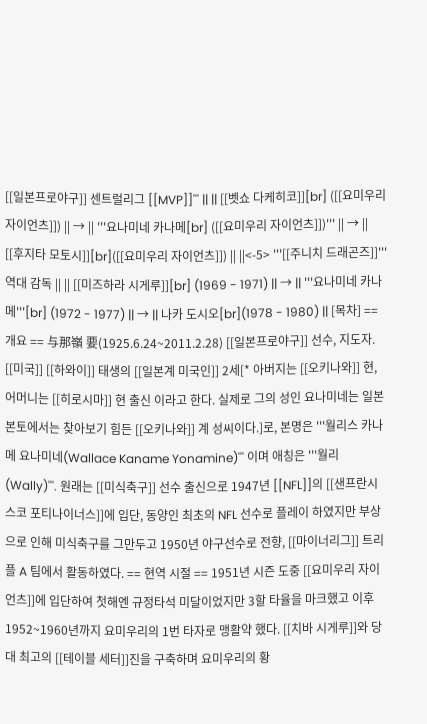[[일본프로야구]] 센트럴리그 [[MVP]]''' || || [[벳쇼 다케히코]][br] ([[요미우리 자이언츠]]) || → || '''요나미네 카나메[br] ([[요미우리 자이언츠]])''' || → || [[후지타 모토시]][br]([[요미우리 자이언츠]]) || ||<-5> '''[[주니치 드래곤즈]]''' 역대 감독 || || [[미즈하라 시게루]][br] (1969 - 1971) || → || '''요나미네 카나메'''[br] (1972 - 1977) || → || 나카 도시오[br](1978 - 1980) || [목차] == 개요 == 与那嶺 要(1925.6.24~2011.2.28) [[일본프로야구]] 선수, 지도자. [[미국]] [[하와이]] 태생의 [[일본계 미국인]] 2세[* 아버지는 [[오키나와]] 현, 어머니는 [[히로시마]] 현 출신 이라고 한다. 실제로 그의 성인 요나미네는 일본 본토에서는 찾아보기 힘든 [[오키나와]] 계 성씨이다.]로, 본명은 '''월리스 카나메 요나미네(Wallace Kaname Yonamine)''' 이며 애칭은 '''월리(Wally)'''. 원래는 [[미식축구]] 선수 출신으로 1947년 [[NFL]]의 [[샌프란시스코 포티나이너스]]에 입단, 동양인 최초의 NFL 선수로 플레이 하였지만 부상으로 인해 미식축구를 그만두고 1950년 야구선수로 전향, [[마이너리그]] 트리플 A 팀에서 활동하였다. == 현역 시절 == 1951년 시즌 도중 [[요미우리 자이언츠]]에 입단하여 첫해엔 규정타석 미달이었지만 3할 타율을 마크했고 이후 1952~1960년까지 요미우리의 1번 타자로 맹활약 했다. [[치바 시게루]]와 당대 최고의 [[테이블 세터]]진을 구축하며 요미우리의 황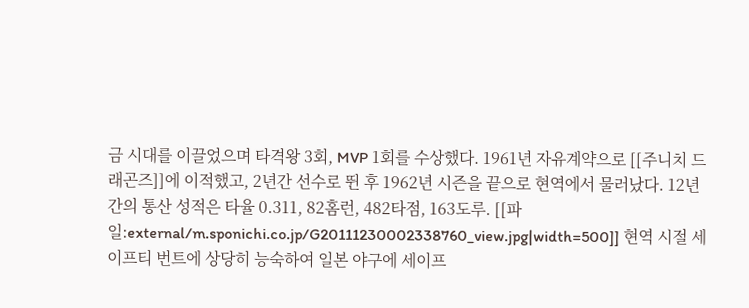금 시대를 이끌었으며 타격왕 3회, MVP 1회를 수상했다. 1961년 자유계약으로 [[주니치 드래곤즈]]에 이적했고, 2년간 선수로 뛴 후 1962년 시즌을 끝으로 현역에서 물러났다. 12년 간의 통산 성적은 타율 0.311, 82홈런, 482타점, 163도루. [[파일:external/m.sponichi.co.jp/G20111230002338760_view.jpg|width=500]] 현역 시절 세이프티 번트에 상당히 능숙하여 일본 야구에 세이프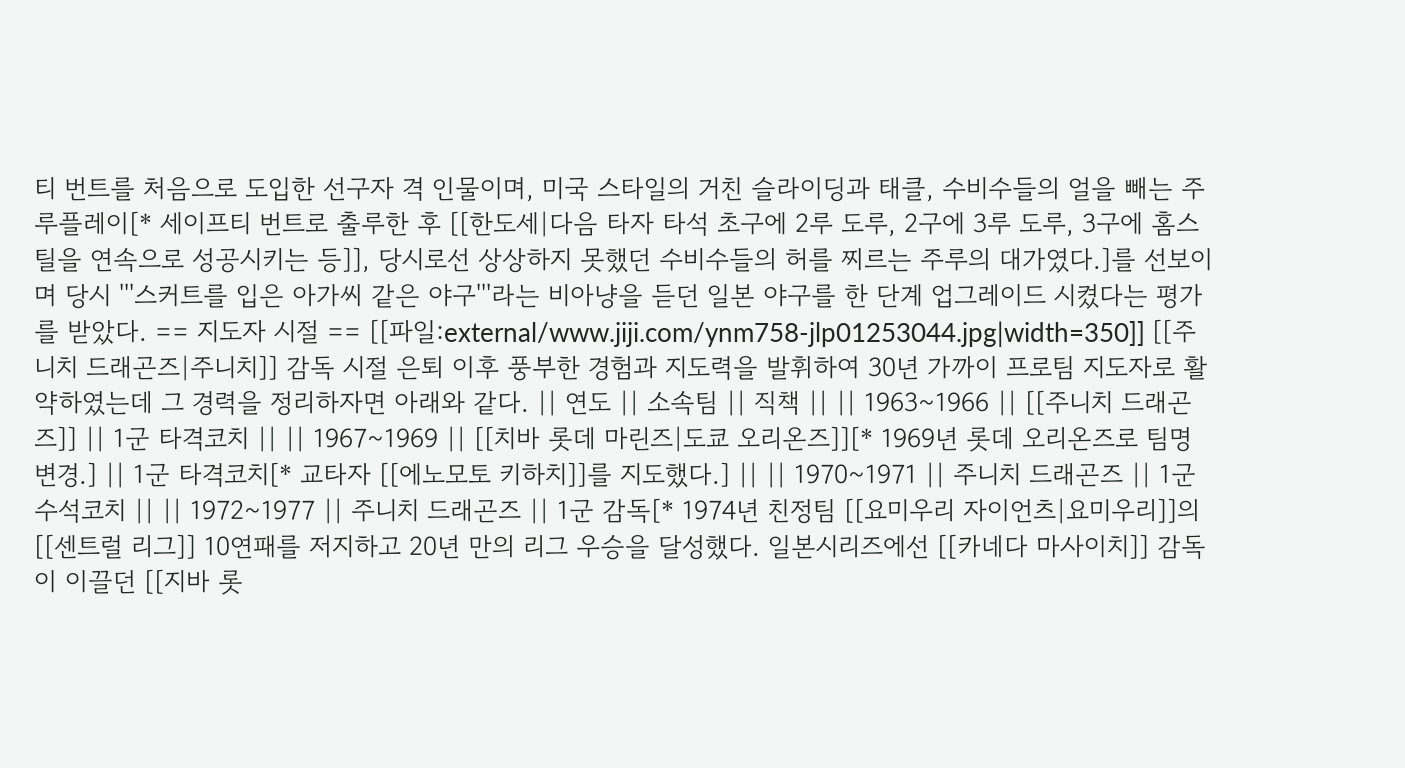티 번트를 처음으로 도입한 선구자 격 인물이며, 미국 스타일의 거친 슬라이딩과 태클, 수비수들의 얼을 빼는 주루플레이[* 세이프티 번트로 출루한 후 [[한도세|다음 타자 타석 초구에 2루 도루, 2구에 3루 도루, 3구에 홈스틸을 연속으로 성공시키는 등]], 당시로선 상상하지 못했던 수비수들의 허를 찌르는 주루의 대가였다.]를 선보이며 당시 '''스커트를 입은 아가씨 같은 야구'''라는 비아냥을 듣던 일본 야구를 한 단계 업그레이드 시켰다는 평가를 받았다. == 지도자 시절 == [[파일:external/www.jiji.com/ynm758-jlp01253044.jpg|width=350]] [[주니치 드래곤즈|주니치]] 감독 시절 은퇴 이후 풍부한 경험과 지도력을 발휘하여 30년 가까이 프로팀 지도자로 활약하였는데 그 경력을 정리하자면 아래와 같다. || 연도 || 소속팀 || 직책 || || 1963~1966 || [[주니치 드래곤즈]] || 1군 타격코치 || || 1967~1969 || [[치바 롯데 마린즈|도쿄 오리온즈]][* 1969년 롯데 오리온즈로 팀명 변경.] || 1군 타격코치[* 교타자 [[에노모토 키하치]]를 지도했다.] || || 1970~1971 || 주니치 드래곤즈 || 1군 수석코치 || || 1972~1977 || 주니치 드래곤즈 || 1군 감독[* 1974년 친정팀 [[요미우리 자이언츠|요미우리]]의 [[센트럴 리그]] 10연패를 저지하고 20년 만의 리그 우승을 달성했다. 일본시리즈에선 [[카네다 마사이치]] 감독이 이끌던 [[지바 롯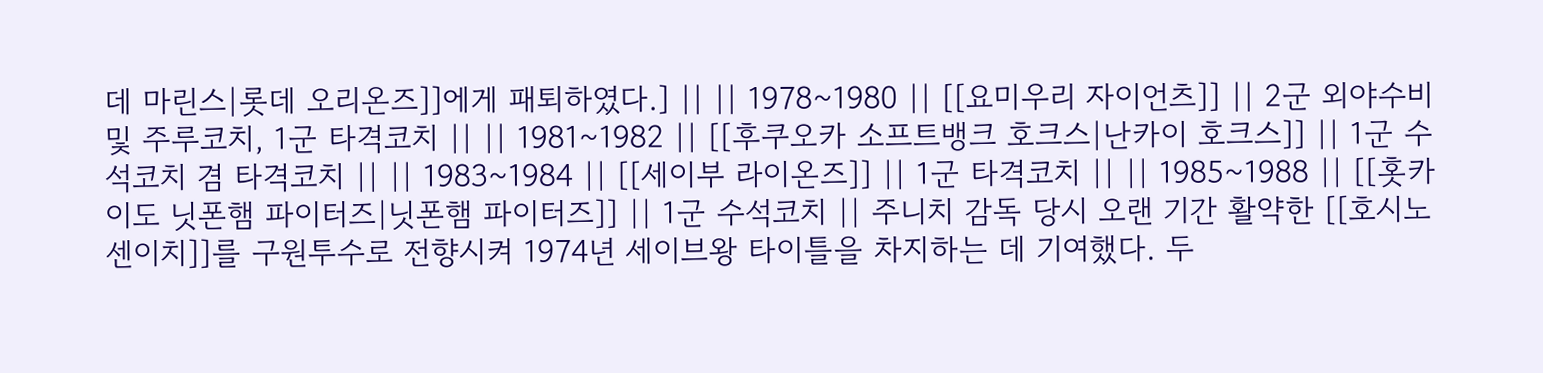데 마린스|롯데 오리온즈]]에게 패퇴하였다.] || || 1978~1980 || [[요미우리 자이언츠]] || 2군 외야수비 및 주루코치, 1군 타격코치 || || 1981~1982 || [[후쿠오카 소프트뱅크 호크스|난카이 호크스]] || 1군 수석코치 겸 타격코치 || || 1983~1984 || [[세이부 라이온즈]] || 1군 타격코치 || || 1985~1988 || [[홋카이도 닛폰햄 파이터즈|닛폰햄 파이터즈]] || 1군 수석코치 || 주니치 감독 당시 오랜 기간 활약한 [[호시노 센이치]]를 구원투수로 전향시켜 1974년 세이브왕 타이틀을 차지하는 데 기여했다. 두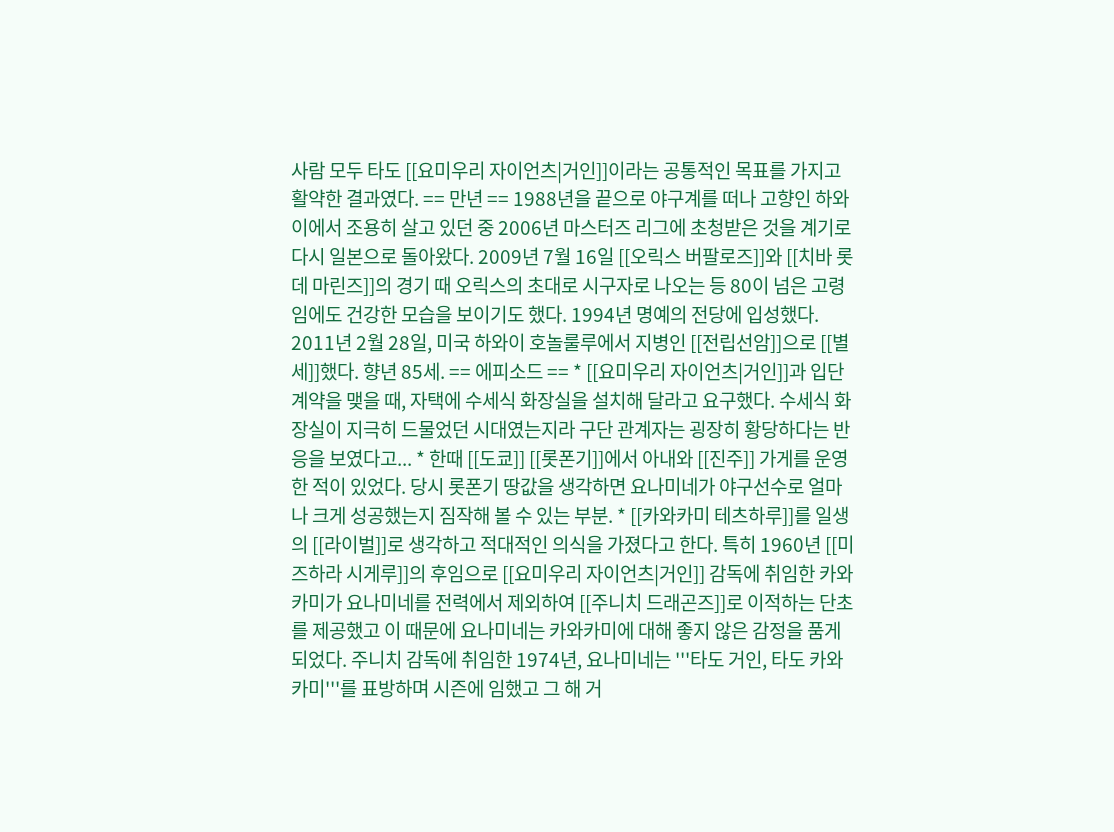사람 모두 타도 [[요미우리 자이언츠|거인]]이라는 공통적인 목표를 가지고 활약한 결과였다. == 만년 == 1988년을 끝으로 야구계를 떠나 고향인 하와이에서 조용히 살고 있던 중 2006년 마스터즈 리그에 초청받은 것을 계기로 다시 일본으로 돌아왔다. 2009년 7월 16일 [[오릭스 버팔로즈]]와 [[치바 롯데 마린즈]]의 경기 때 오릭스의 초대로 시구자로 나오는 등 80이 넘은 고령임에도 건강한 모습을 보이기도 했다. 1994년 명예의 전당에 입성했다. 2011년 2월 28일, 미국 하와이 호놀룰루에서 지병인 [[전립선암]]으로 [[별세]]했다. 향년 85세. == 에피소드 == * [[요미우리 자이언츠|거인]]과 입단 계약을 맺을 때, 자택에 수세식 화장실을 설치해 달라고 요구했다. 수세식 화장실이 지극히 드물었던 시대였는지라 구단 관계자는 굉장히 황당하다는 반응을 보였다고... * 한때 [[도쿄]] [[롯폰기]]에서 아내와 [[진주]] 가게를 운영한 적이 있었다. 당시 롯폰기 땅값을 생각하면 요나미네가 야구선수로 얼마나 크게 성공했는지 짐작해 볼 수 있는 부분. * [[카와카미 테츠하루]]를 일생의 [[라이벌]]로 생각하고 적대적인 의식을 가졌다고 한다. 특히 1960년 [[미즈하라 시게루]]의 후임으로 [[요미우리 자이언츠|거인]] 감독에 취임한 카와카미가 요나미네를 전력에서 제외하여 [[주니치 드래곤즈]]로 이적하는 단초를 제공했고 이 때문에 요나미네는 카와카미에 대해 좋지 않은 감정을 품게 되었다. 주니치 감독에 취임한 1974년, 요나미네는 '''타도 거인, 타도 카와카미'''를 표방하며 시즌에 임했고 그 해 거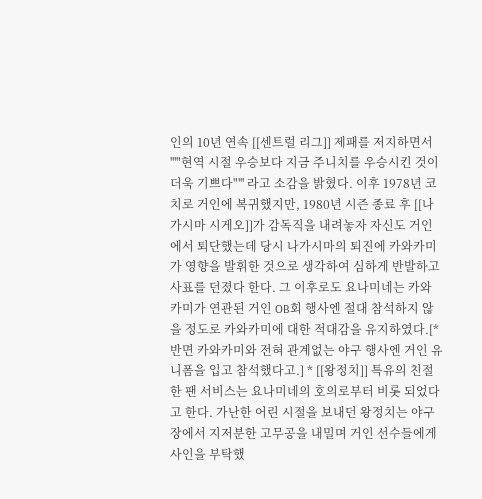인의 10년 연속 [[센트럴 리그]] 제패를 저지하면서 '''"현역 시절 우승보다 지금 주니치를 우승시킨 것이 더욱 기쁘다"''' 라고 소감을 밝혔다. 이후 1978년 코치로 거인에 복귀했지만, 1980년 시즌 종료 후 [[나가시마 시게오]]가 감독직을 내려놓자 자신도 거인에서 퇴단했는데 당시 나가시마의 퇴진에 카와카미가 영향을 발휘한 것으로 생각하여 심하게 반발하고 사표를 던졌다 한다. 그 이후로도 요나미네는 카와카미가 연관된 거인 OB회 행사엔 절대 참석하지 않을 정도로 카와카미에 대한 적대감을 유지하였다.[* 반면 카와카미와 전혀 관계없는 야구 행사엔 거인 유니폼을 입고 참석했다고.] * [[왕정치]] 특유의 친절한 팬 서비스는 요나미네의 호의로부터 비롯 되었다고 한다. 가난한 어린 시절을 보내던 왕정치는 야구장에서 지저분한 고무공을 내밀며 거인 선수들에게 사인을 부탁했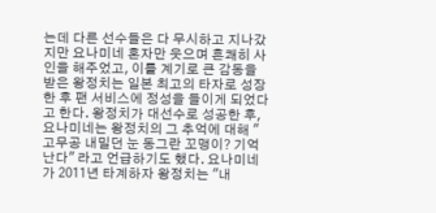는데 다른 선수들은 다 무시하고 지나갔지만 요나미네 혼자만 웃으며 흔쾌히 사인을 해주었고, 이를 계기로 큰 감동을 받은 왕정치는 일본 최고의 타자로 성장한 후 팬 서비스에 정성을 들이게 되었다고 한다. 왕정치가 대선수로 성공한 후, 요나미네는 왕정치의 그 추억에 대해 "고무공 내밀던 눈 동그란 꼬맹이? 기억난다" 라고 언급하기도 했다. 요나미네가 2011년 타계하자 왕정치는 "내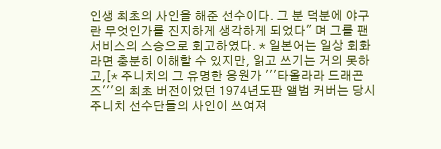인생 최초의 사인을 해준 선수이다. 그 분 덕분에 야구란 무엇인가를 진지하게 생각하게 되었다" 며 그를 팬 서비스의 스승으로 회고하였다. * 일본어는 일상 회화라면 충분히 이해할 수 있지만, 읽고 쓰기는 거의 못하고,[* 주니치의 그 유명한 응원가 '''타올라라 드래곤즈'''의 최초 버전이었던 1974년도판 앨범 커버는 당시 주니치 선수단들의 사인이 쓰여져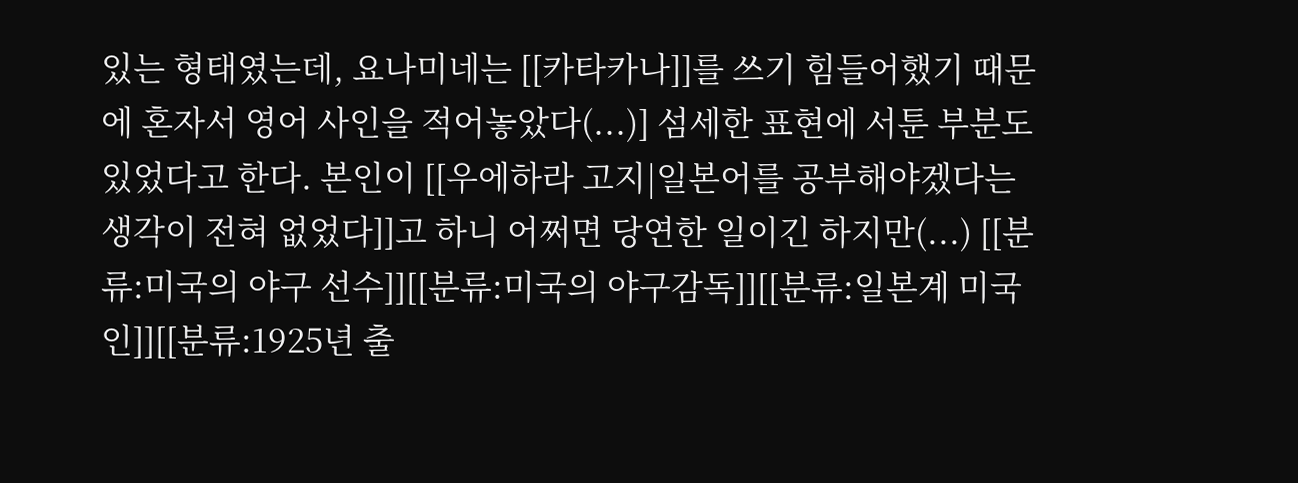있는 형태였는데, 요나미네는 [[카타카나]]를 쓰기 힘들어했기 때문에 혼자서 영어 사인을 적어놓았다(...)] 섬세한 표현에 서툰 부분도 있었다고 한다. 본인이 [[우에하라 고지|일본어를 공부해야겠다는 생각이 전혀 없었다]]고 하니 어쩌면 당연한 일이긴 하지만(...) [[분류:미국의 야구 선수]][[분류:미국의 야구감독]][[분류:일본계 미국인]][[분류:1925년 출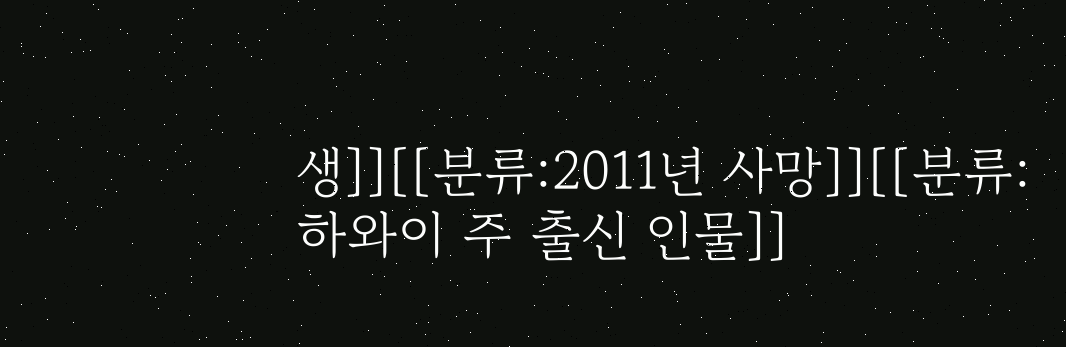생]][[분류:2011년 사망]][[분류:하와이 주 출신 인물]]